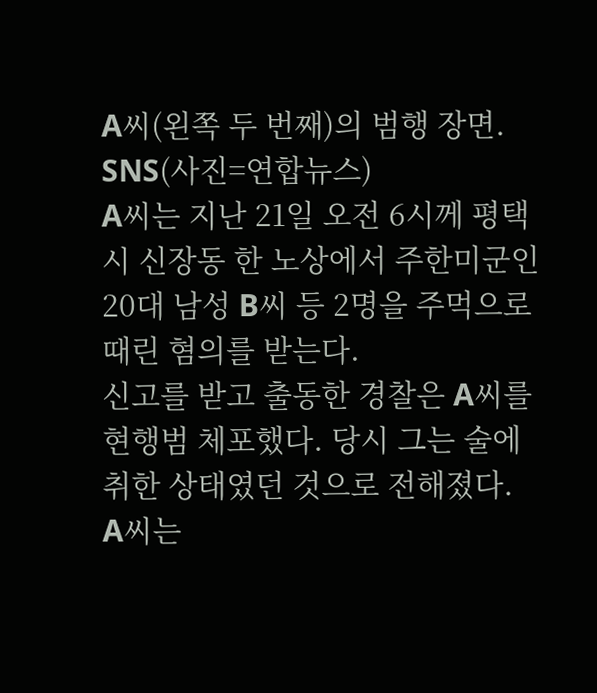A씨(왼쪽 두 번째)의 범행 장면. SNS(사진=연합뉴스)
A씨는 지난 21일 오전 6시께 평택시 신장동 한 노상에서 주한미군인 20대 남성 B씨 등 2명을 주먹으로 때린 혐의를 받는다.
신고를 받고 출동한 경찰은 A씨를 현행범 체포했다. 당시 그는 술에 취한 상태였던 것으로 전해졌다.
A씨는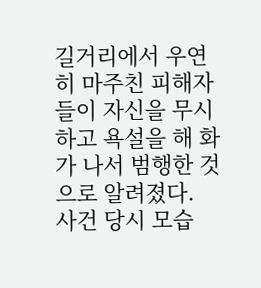길거리에서 우연히 마주친 피해자들이 자신을 무시하고 욕설을 해 화가 나서 범행한 것으로 알려졌다.
사건 당시 모습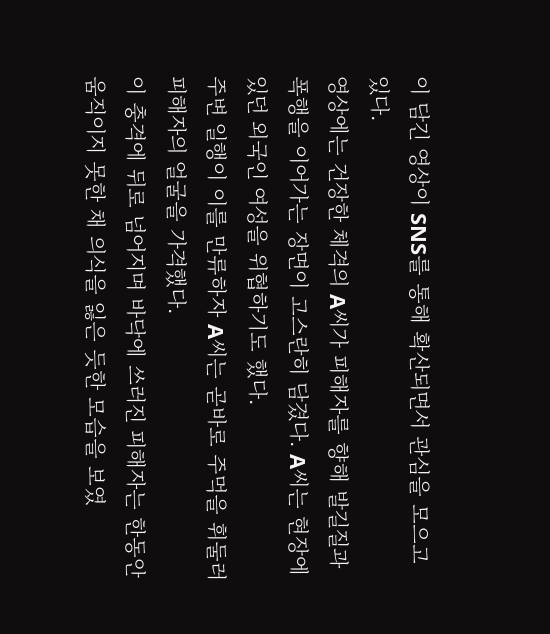이 담긴 영상이 SNS를 통해 확산되면서 관심을 모으고 있다.
영상에는 건장한 체격의 A씨가 피해자를 향해 발길질과 폭행을 이어가는 장면이 고스란히 담겼다. A씨는 현장에 있던 외국인 여성을 위협하기도 했다.
주변 일행이 이를 만류하자 A씨는 곧바로 주먹을 휘둘러 피해자의 얼굴을 가격했다.
이 충격에 뒤로 넘어지며 바닥에 쓰러진 피해자는 한동안 움직이지 못한 채 의식을 잃은 듯한 모습을 보였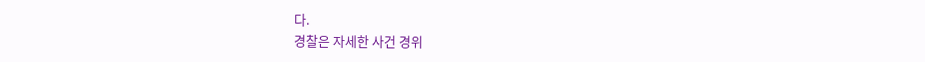다.
경찰은 자세한 사건 경위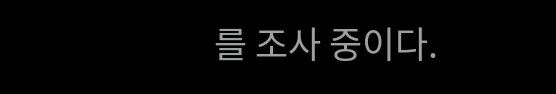를 조사 중이다.